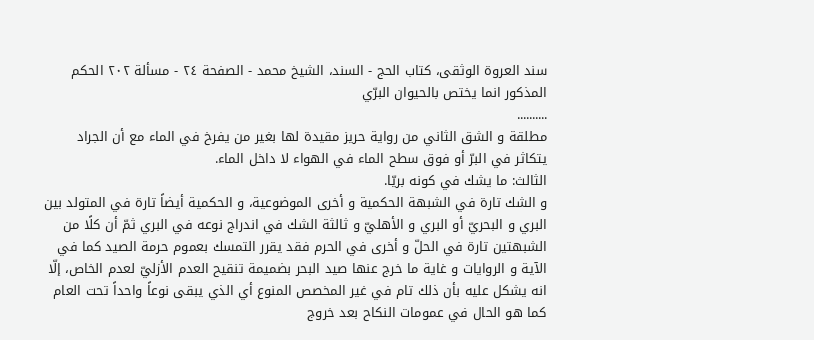سند العروة الوثقى، كتاب الحج - السند، الشيخ محمد - الصفحة ٢٤ - مسألة ٢٠٢ الحكم المذكور انما يختص بالحيوان البرّي
..........
مطلقة و الشق الثاني من رواية حريز مقيدة لها بغير من يفرخ في الماء مع أن الجراد يتكاثر في البرّ أو فوق سطح الماء في الهواء لا داخل الماء.
الثالث: ما يشك في كونه بريّا.
و الشك تارة في الشبهة الحكمية و أخرى الموضوعية، و الحكمية أيضاً تارة في المتولد بين البري و البحريّ أو البري و الأهليّ و ثالثة الشك في اندراج نوعه في البري ثمّ أن كلًا من الشبهتين تارة في الحلّ و أخرى في الحرم فقد يقرر التمسك بعموم حرمة الصيد كما في الآية و الروايات و غاية ما خرج عنها صيد البحر بضميمة تنقيح العدم الأزليّ لعدم الخاص، إلّا انه يشكل عليه بأن ذلك تام في غير المخصص المنوع أي الذي يبقى نوعاً واحداً تحت العام كما هو الحال في عمومات النكاح بعد خروج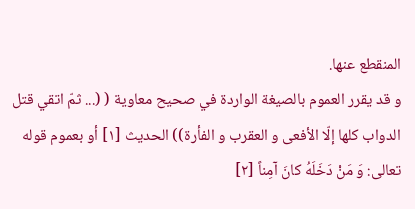المنقطع عنها.
و قد يقرر العموم بالصيغة الواردة في صحيح معاوية ( (... ثمّ اتقي قتل الدواب كلها إلّا الأفعى و العقرب و الفأرة)) الحديث [١] أو بعموم قوله تعالى: وَ مَنْ دَخَلَهُ كانَ آمِناً [٢]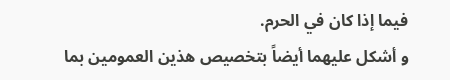فيما إذا كان في الحرم.
و أشكل عليهما أيضاً بتخصيص هذين العمومين بما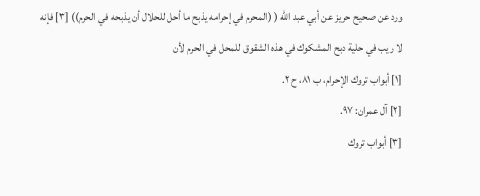ورد عن صحيح حريز عن أبي عبد الله ( (المحرم في إحرامه يذبح ما أحل للحلال أن يذبحه في الحرم)) [٣] فإنه لا ريب في حلية دبح المشكوك في هذه الشقوق للمحل في الحرم لأن
[١] أبواب تروك الإحرام، ب ٨١، ح ٢.
[٢] آل عمران: ٩٧.
[٣] أبواب تروك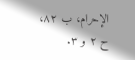الإحرام، ب ٨٢، ح ٢ و ٣.